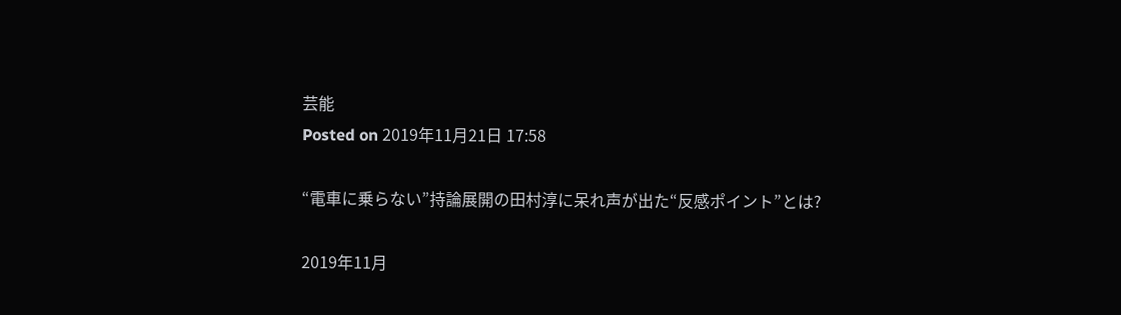芸能
Posted on 2019年11月21日 17:58

“電車に乗らない”持論展開の田村淳に呆れ声が出た“反感ポイント”とは?

2019年11月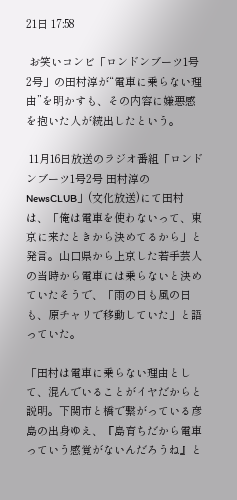21日 17:58

 お笑いコンビ「ロンドンブーツ1号2号」の田村淳が“電車に乗らない理由”を明かすも、その内容に嫌悪感を抱いた人が続出したという。

 11月16日放送のラジオ番組「ロンドンブーツ1号2号 田村淳のNewsCLUB」(文化放送)にて田村は、「俺は電車を使わないって、東京に来たときから決めてるから」と発言。山口県から上京した若手芸人の当時から電車には乗らないと決めていたそうで、「雨の日も風の日も、原チャリで移動していた」と語っていた。

「田村は電車に乗らない理由として、混んでいることがイヤだからと説明。下関市と橋で繋がっている彦島の出身ゆえ、『島育ちだから電車っていう感覚がないんだろうね』と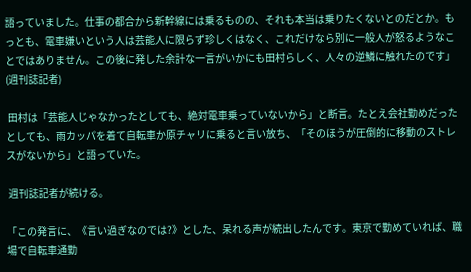語っていました。仕事の都合から新幹線には乗るものの、それも本当は乗りたくないとのだとか。もっとも、電車嫌いという人は芸能人に限らず珍しくはなく、これだけなら別に一般人が怒るようなことではありません。この後に発した余計な一言がいかにも田村らしく、人々の逆鱗に触れたのです」(週刊誌記者)

 田村は「芸能人じゃなかったとしても、絶対電車乗っていないから」と断言。たとえ会社勤めだったとしても、雨カッパを着て自転車か原チャリに乗ると言い放ち、「そのほうが圧倒的に移動のストレスがないから」と語っていた。

 週刊誌記者が続ける。

「この発言に、《言い過ぎなのでは?》とした、呆れる声が続出したんです。東京で勤めていれば、職場で自転車通勤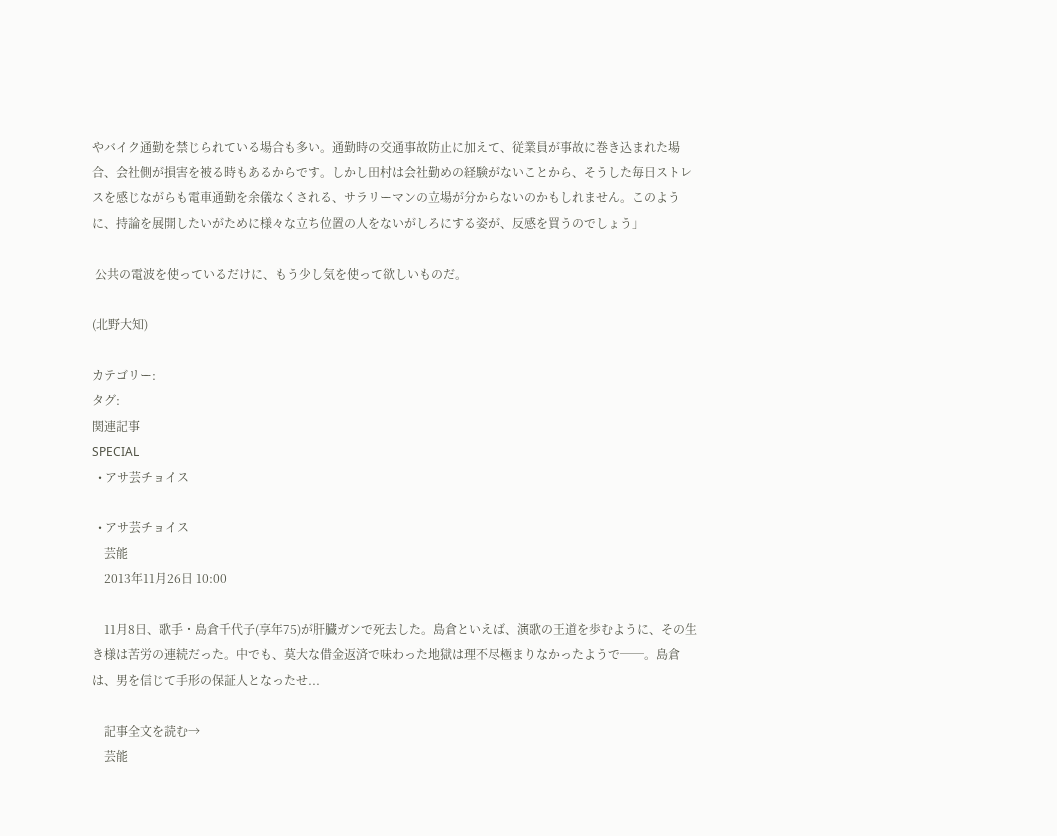やバイク通勤を禁じられている場合も多い。通勤時の交通事故防止に加えて、従業員が事故に巻き込まれた場合、会社側が損害を被る時もあるからです。しかし田村は会社勤めの経験がないことから、そうした毎日ストレスを感じながらも電車通勤を余儀なくされる、サラリーマンの立場が分からないのかもしれません。このように、持論を展開したいがために様々な立ち位置の人をないがしろにする姿が、反感を買うのでしょう」

 公共の電波を使っているだけに、もう少し気を使って欲しいものだ。

(北野大知)

カテゴリー:
タグ:
関連記事
SPECIAL
  • アサ芸チョイス

  • アサ芸チョイス
    芸能
    2013年11月26日 10:00

    11月8日、歌手・島倉千代子(享年75)が肝臓ガンで死去した。島倉といえば、演歌の王道を歩むように、その生き様は苦労の連続だった。中でも、莫大な借金返済で味わった地獄は理不尽極まりなかったようで──。島倉は、男を信じて手形の保証人となったせ...

    記事全文を読む→
    芸能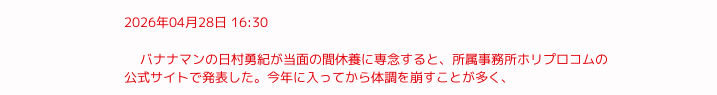2026年04月28日 16:30

    バナナマンの日村勇紀が当面の間休養に専念すると、所属事務所ホリプロコムの公式サイトで発表した。今年に入ってから体調を崩すことが多く、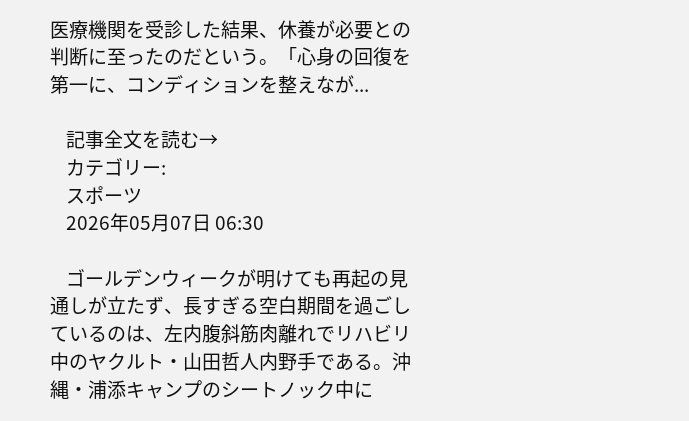医療機関を受診した結果、休養が必要との判断に至ったのだという。「心身の回復を第一に、コンディションを整えなが...

    記事全文を読む→
    カテゴリー:
    スポーツ
    2026年05月07日 06:30

    ゴールデンウィークが明けても再起の見通しが立たず、長すぎる空白期間を過ごしているのは、左内腹斜筋肉離れでリハビリ中のヤクルト・山田哲人内野手である。沖縄・浦添キャンプのシートノック中に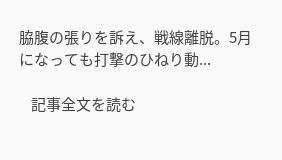脇腹の張りを訴え、戦線離脱。5月になっても打撃のひねり動...

    記事全文を読む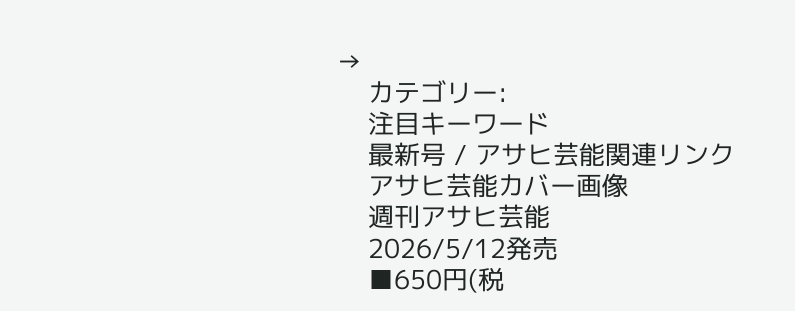→
    カテゴリー:
    注目キーワード
    最新号 / アサヒ芸能関連リンク
    アサヒ芸能カバー画像
    週刊アサヒ芸能
    2026/5/12発売
    ■650円(税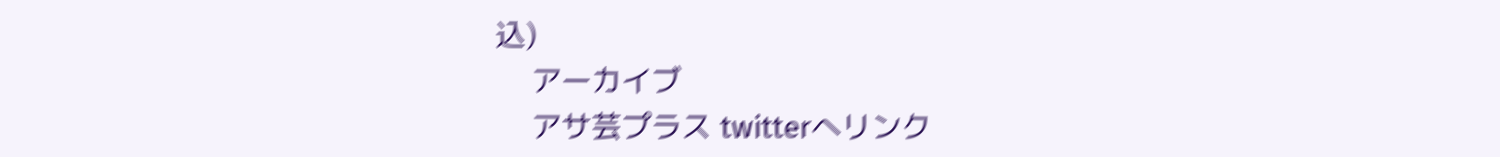込)
    アーカイブ
    アサ芸プラス twitterへリンク